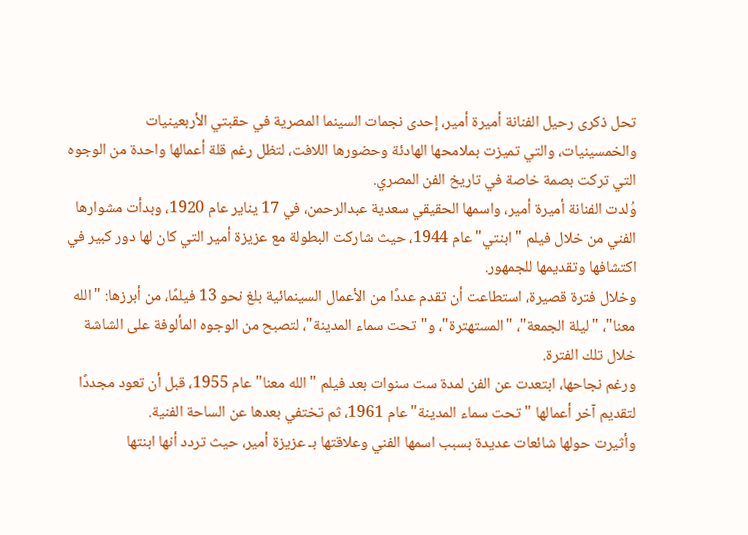تحل ذكرى رحيل الفنانة أميرة أمير، إحدى نجمات السينما المصرية في حقبتي الأربعينيات والخمسينيات، والتي تميزت بملامحها الهادئة وحضورها اللافت، لتظل رغم قلة أعمالها واحدة من الوجوه التي تركت بصمة خاصة في تاريخ الفن المصري.
وُلدت الفنانة أميرة أمير، واسمها الحقيقي سعدية عبدالرحمن، في 17 يناير عام 1920، وبدأت مشوارها الفني من خلال فيلم "ابنتي" عام 1944، حيث شاركت البطولة مع عزيزة أمير التي كان لها دور كبير في اكتشافها وتقديمها للجمهور.
وخلال فترة قصيرة، استطاعت أن تقدم عددًا من الأعمال السينمائية بلغ نحو 13 فيلمًا، من أبرزها: "الله معنا"، "ليلة الجمعة"، "المستهترة"، و"تحت سماء المدينة"، لتصبح من الوجوه المألوفة على الشاشة خلال تلك الفترة.
ورغم نجاحها، ابتعدت عن الفن لمدة ست سنوات بعد فيلم "الله معنا" عام 1955، قبل أن تعود مجددًا لتقديم آخر أعمالها "تحت سماء المدينة" عام 1961، ثم تختفي بعدها عن الساحة الفنية.
وأثيرت حولها شائعات عديدة بسبب اسمها الفني وعلاقتها بـ عزيزة أمير، حيث تردد أنها ابنتها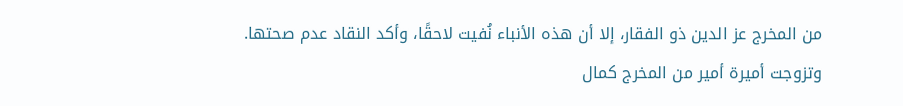من المخرج عز الدين ذو الفقار، إلا أن هذه الأنباء نُفيت لاحقًا، وأكد النقاد عدم صحتها.
وتزوجت أميرة أمير من المخرج كمال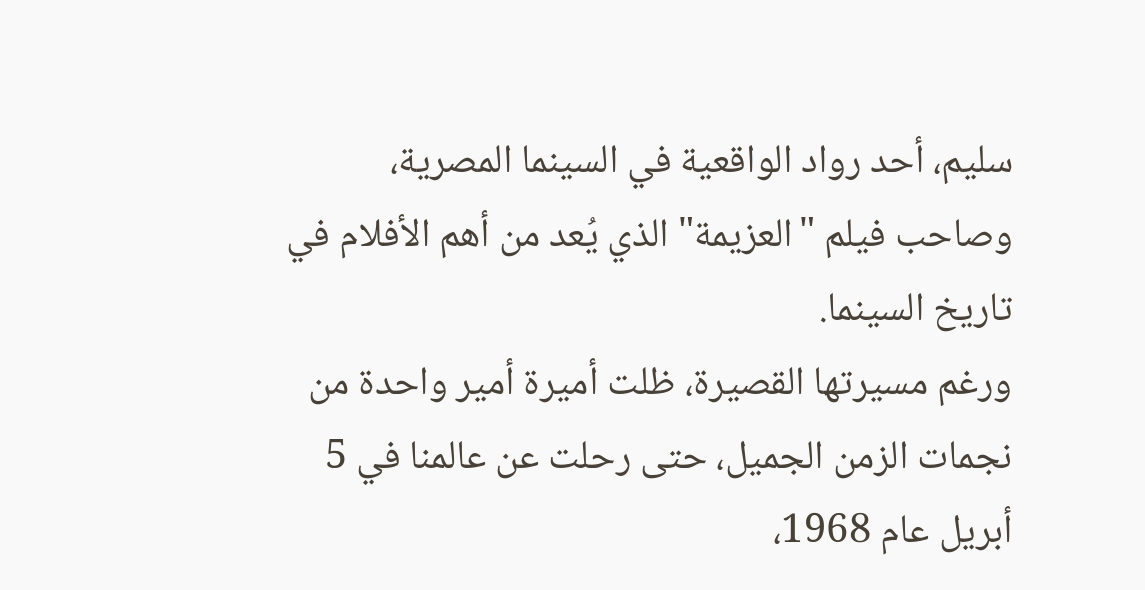سليم، أحد رواد الواقعية في السينما المصرية، وصاحب فيلم "العزيمة" الذي يُعد من أهم الأفلام في تاريخ السينما.
ورغم مسيرتها القصيرة، ظلت أميرة أمير واحدة من نجمات الزمن الجميل، حتى رحلت عن عالمنا في 5 أبريل عام 1968،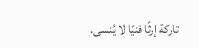تاركة إرثًا فنيًا لا يُنسى.